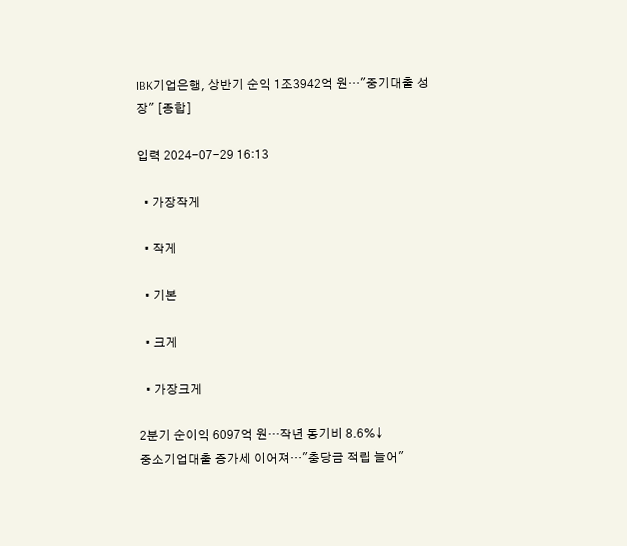IBK기업은행, 상반기 순익 1조3942억 원…"중기대출 성장" [종합]

입력 2024-07-29 16:13

  • 가장작게

  • 작게

  • 기본

  • 크게

  • 가장크게

2분기 순이익 6097억 원…작년 동기비 8.6%↓
중소기업대출 증가세 이어져…"충당금 적립 늘어"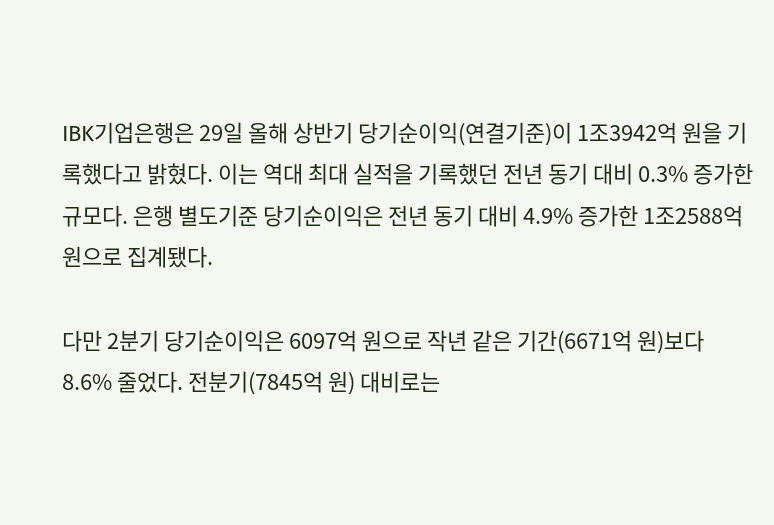IBK기업은행은 29일 올해 상반기 당기순이익(연결기준)이 1조3942억 원을 기록했다고 밝혔다. 이는 역대 최대 실적을 기록했던 전년 동기 대비 0.3% 증가한 규모다. 은행 별도기준 당기순이익은 전년 동기 대비 4.9% 증가한 1조2588억 원으로 집계됐다.

다만 2분기 당기순이익은 6097억 원으로 작년 같은 기간(6671억 원)보다 8.6% 줄었다. 전분기(7845억 원) 대비로는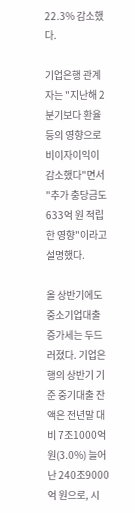22.3% 감소했다.

기업은행 관계자는 "지난해 2분기보다 환율 등의 영향으로 비이자이익이 감소했다"면서 "추가 충당금도 633억 원 적립한 영향"이라고 설명했다.

올 상반기에도 중소기업대출 증가세는 두드러졌다. 기업은행의 상반기 기준 중기대출 잔액은 전년말 대비 7조1000억 원(3.0%) 늘어난 240조9000억 원으로, 시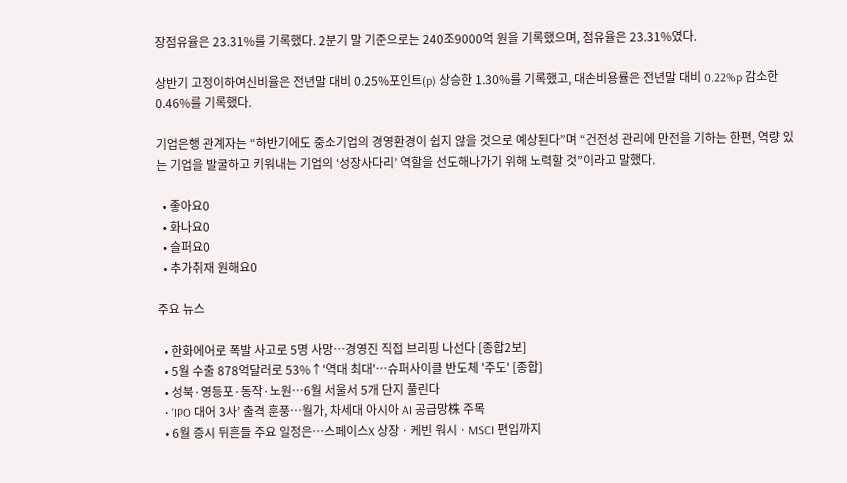장점유율은 23.31%를 기록했다. 2분기 말 기준으로는 240조9000억 원을 기록했으며, 점유율은 23.31%였다.

상반기 고정이하여신비율은 전년말 대비 0.25%포인트(p) 상승한 1.30%를 기록했고, 대손비용률은 전년말 대비 0.22%p 감소한 0.46%를 기록했다.

기업은행 관계자는 “하반기에도 중소기업의 경영환경이 쉽지 않을 것으로 예상된다”며 “건전성 관리에 만전을 기하는 한편, 역량 있는 기업을 발굴하고 키워내는 기업의 ‘성장사다리’ 역할을 선도해나가기 위해 노력할 것”이라고 말했다.

  • 좋아요0
  • 화나요0
  • 슬퍼요0
  • 추가취재 원해요0

주요 뉴스

  • 한화에어로 폭발 사고로 5명 사망…경영진 직접 브리핑 나선다 [종합2보]
  • 5월 수출 878억달러로 53%↑'역대 최대'⋯슈퍼사이클 반도체 '주도' [종합]
  • 성북·영등포·동작·노원⋯6월 서울서 5개 단지 풀린다
  • ‘IPO 대어 3사’ 출격 훈풍⋯월가, 차세대 아시아 AI 공급망株 주목
  • 6월 증시 뒤흔들 주요 일정은⋯스페이스X 상장ㆍ케빈 워시ㆍMSCI 편입까지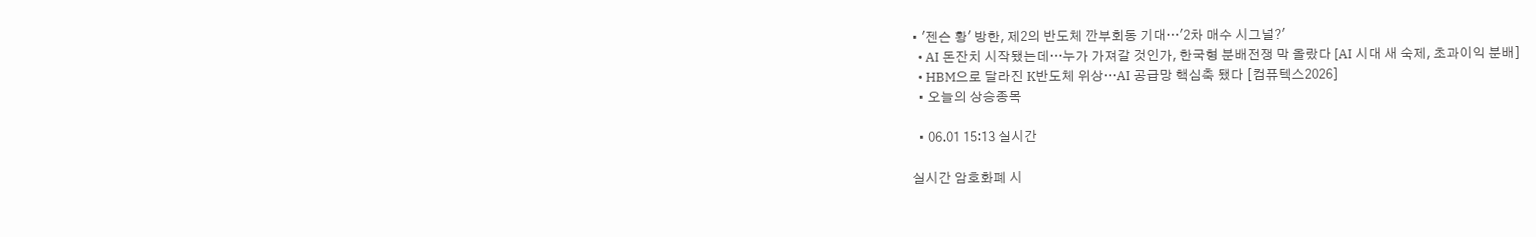• '젠슨 황' 방한, 제2의 반도체 깐부회동 기대…'2차 매수 시그널?'
  • AI 돈잔치 시작됐는데…누가 가져갈 것인가, 한국형 분배전쟁 막 올랐다 [AI 시대 새 숙제, 초과이익 분배]
  • HBM으로 달라진 K반도체 위상…AI 공급망 핵심축 됐다 [컴퓨텍스2026]
  • 오늘의 상승종목

  • 06.01 15:13 실시간

실시간 암호화폐 시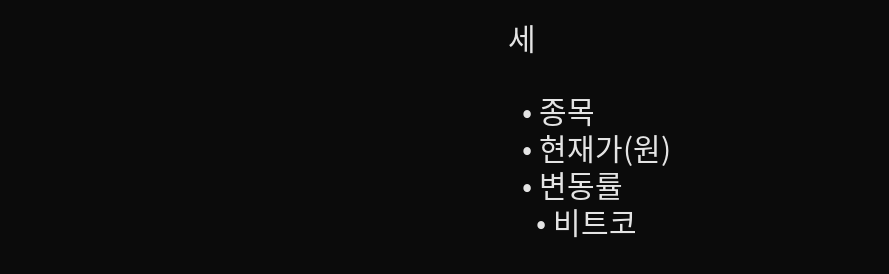세

  • 종목
  • 현재가(원)
  • 변동률
    • 비트코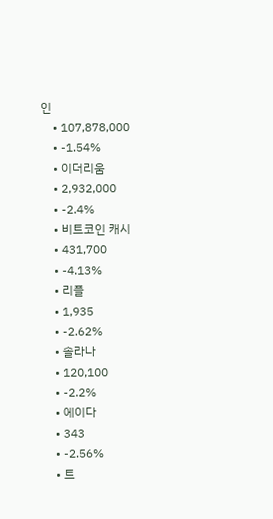인
    • 107,878,000
    • -1.54%
    • 이더리움
    • 2,932,000
    • -2.4%
    • 비트코인 캐시
    • 431,700
    • -4.13%
    • 리플
    • 1,935
    • -2.62%
    • 솔라나
    • 120,100
    • -2.2%
    • 에이다
    • 343
    • -2.56%
    • 트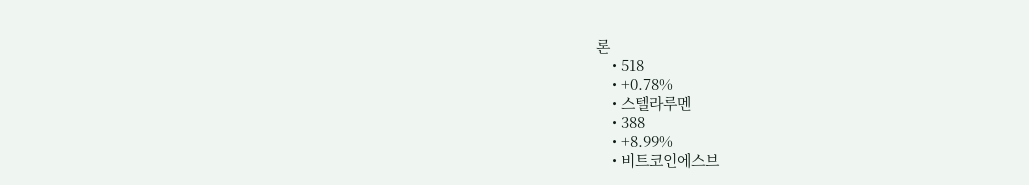론
    • 518
    • +0.78%
    • 스텔라루멘
    • 388
    • +8.99%
    • 비트코인에스브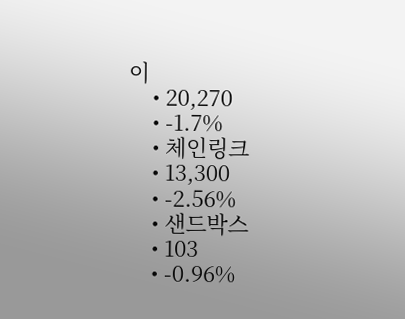이
    • 20,270
    • -1.7%
    • 체인링크
    • 13,300
    • -2.56%
    • 샌드박스
    • 103
    • -0.96%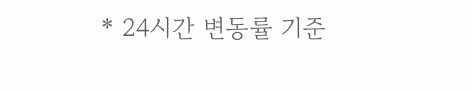* 24시간 변동률 기준